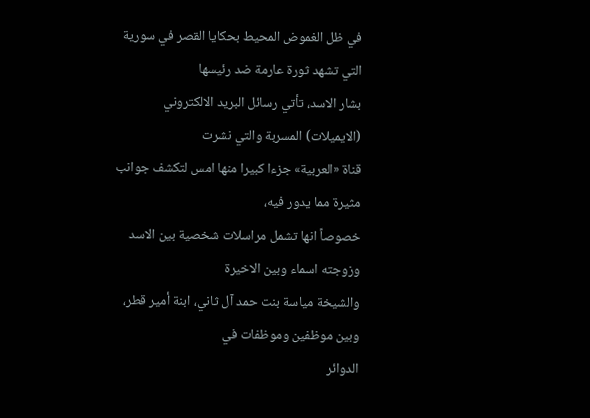في ظل الغموض المحيط بحكايا القصر في سورية التي تشهد ثورة عارمة ضد رئيسها
بشار الاسد، تأتي رسائل البريد الالكتروني (الايميلات) المسربة والتي نشرت
قناة «العربية» جزءا كبيرا منها امس لتكشف جوانب مثيرة مما يدور فيه،
خصوصاً انها تشمل مراسلات شخصية بين الاسد وزوجته اسماء وبين الاخيرة
والشيخة مياسة بنت حمد آل ثاني، ابنة أمير قطر، وبين موظفين وموظفات في
الدوائر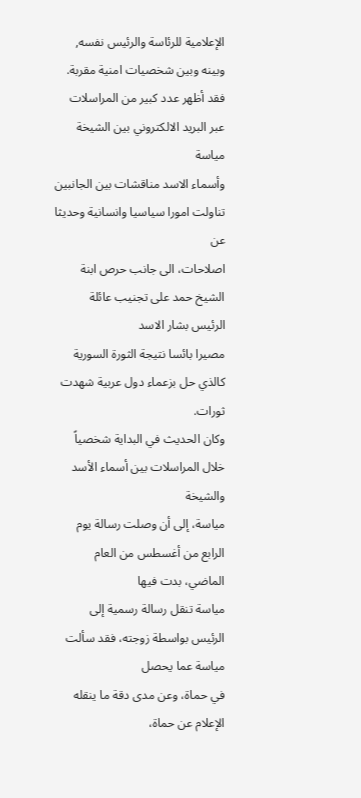الإعلامية للرئاسة والرئيس نفسه, وبينه وبين شخصيات امنية مقربة.
فقد أظهر عدد كبير من المراسلات عبر البريد الالكتروني بين الشيخة مياسة
وأسماء الاسد مناقشات بين الجانبين تناولت امورا سياسيا وانسانية وحديثا عن
اصلاحات، الى جانب حرص ابنة الشيخ حمد على تجنيب عائلة الرئيس بشار الاسد
مصيرا بائسا نتيجة الثورة السورية كالذي حل بزعماء دول عربية شهدت ثورات.
وكان الحديث في البداية شخصياً خلال المراسلات بين أسماء الأسد والشيخة
مياسة، إلى أن وصلت رسالة يوم الرابع من أغسطس من العام الماضي، بدت فيها
مياسة تنقل رسالة رسمية إلى الرئيس بواسطة زوجته، فقد سألت مياسة عما يحصل
في حماة، وعن مدى دقة ما ينقله الإعلام عن حماة،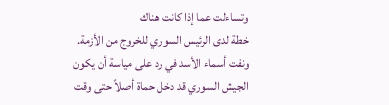وتساءلت عما إذا كانت هناك
خطة لدى الرئيس السوري للخروج من الأزمة.
ونفت أسماء الأسد في رد على مياسة أن يكون الجيش السوري قد دخل حماة أصلاً حتى وقت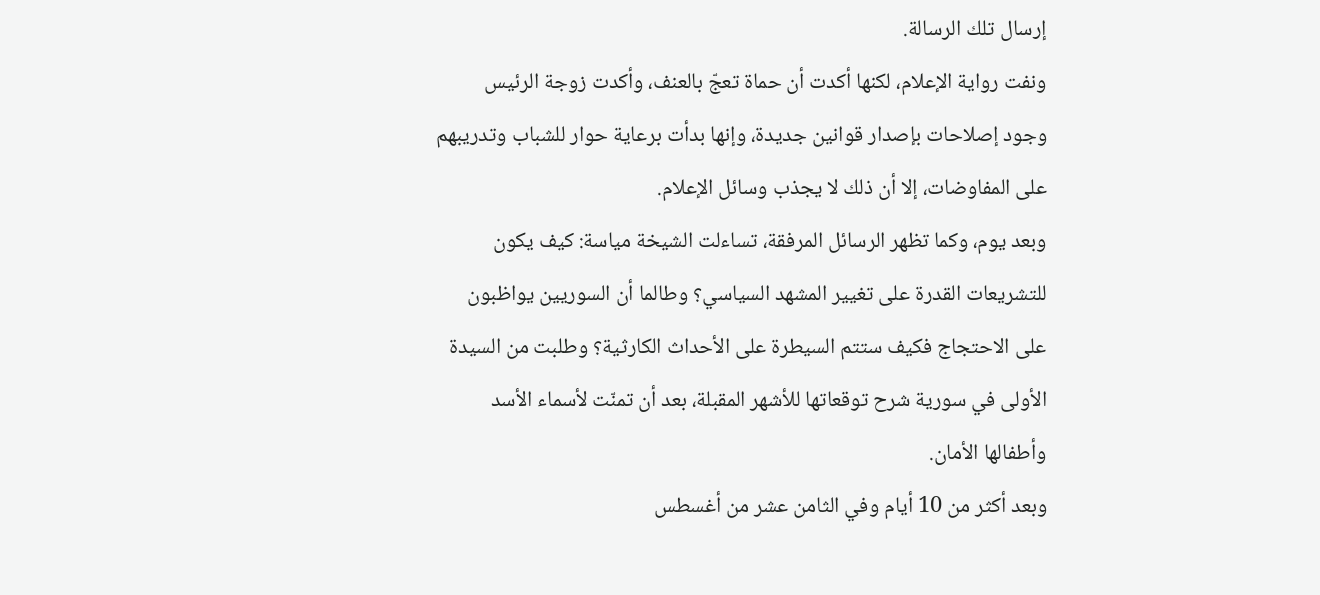إرسال تلك الرسالة.
ونفت رواية الإعلام، لكنها أكدت أن حماة تعجّ بالعنف، وأكدت زوجة الرئيس
وجود إصلاحات بإصدار قوانين جديدة، وإنها بدأت برعاية حوار للشباب وتدريبهم
على المفاوضات، إلا أن ذلك لا يجذب وسائل الإعلام.
وبعد يوم، وكما تظهر الرسائل المرفقة، تساءلت الشيخة مياسة: كيف يكون
للتشريعات القدرة على تغيير المشهد السياسي؟ وطالما أن السوريين يواظبون
على الاحتجاج فكيف ستتم السيطرة على الأحداث الكارثية؟ وطلبت من السيدة
الأولى في سورية شرح توقعاتها للأشهر المقبلة، بعد أن تمنّت لأسماء الأسد
وأطفالها الأمان.
وبعد أكثر من 10 أيام وفي الثامن عشر من أغسطس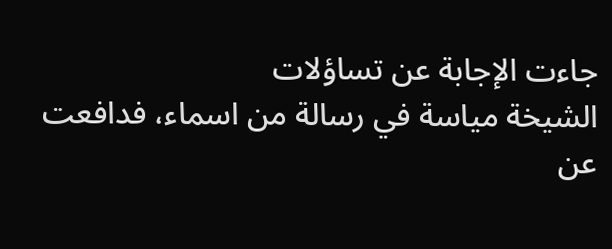جاءت الإجابة عن تساؤلات
الشيخة مياسة في رسالة من اسماء، فدافعت عن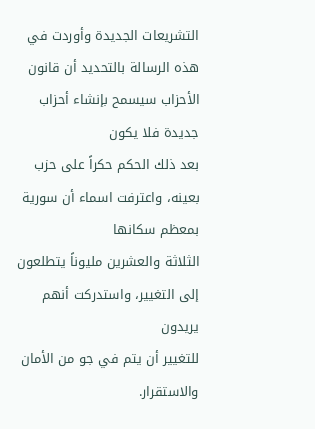التشريعات الجديدة وأوردت في
هذه الرسالة بالتحديد أن قانون الأحزاب سيسمح بإنشاء أحزاب جديدة فلا يكون
بعد ذلك الحكم حكراً على حزب بعينه، واعترفت اسماء أن سورية بمعظم سكانها
الثلاثة والعشرين مليوناً يتطلعون إلى التغيير، واستدركت أنهم يريدون
للتغيير أن يتم في جو من الأمان والاستقرار.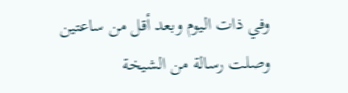وفي ذات اليوم وبعد أقل من ساعتين وصلت رسالة من الشيخة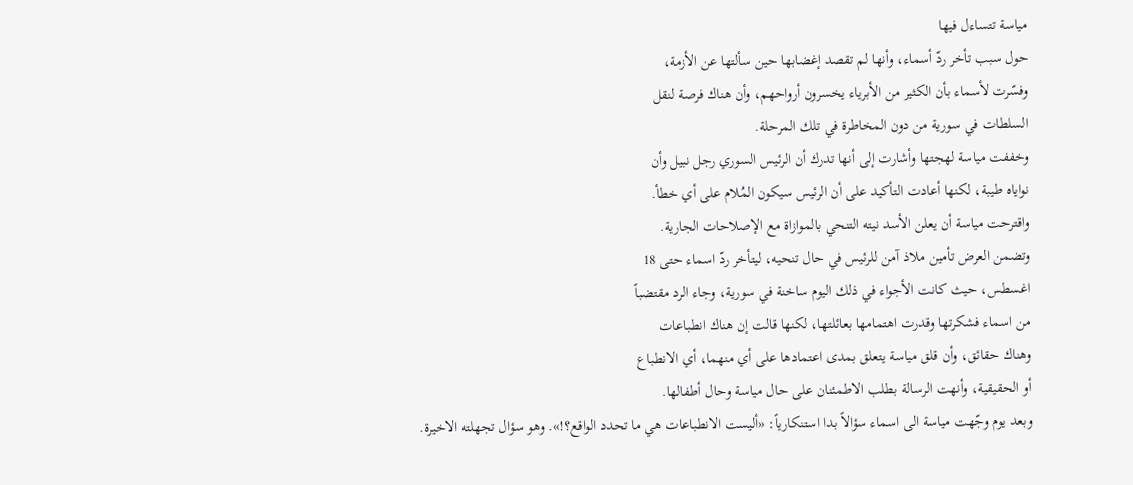مياسة تتساءل فيها
حول سبب تأخر ردّ أسماء، وأنها لم تقصد إغضابها حين سألتها عن الأزمة،
وفسّرت لأسماء بأن الكثير من الأبرياء يخسرون أرواحهم، وأن هناك فرصة لنقل
السلطات في سورية من دون المخاطرة في تلك المرحلة.
وخففت مياسة لهجتها وأشارت إلى أنها تدرك أن الرئيس السوري رجل نبيل وأن
نواياه طيبة، لكنها أعادت التأكيد على أن الرئيس سيكون المُلام على أي خطأ.
واقترحت مياسة أن يعلن الأسد نيته التنحي بالموازاة مع الإصلاحات الجارية.
وتضمن العرض تأمين ملاذ آمن للرئيس في حال تنحيه، ليتأخر ردّ اسماء حتى 18
اغسطس، حيث كانت الأجواء في ذلك اليوم ساخنة في سورية، وجاء الرد مقتضباً
من اسماء فشكرتها وقدرت اهتمامها بعائلتها، لكنها قالت إن هناك انطباعات
وهناك حقائق، وأن قلق مياسة يتعلق بمدى اعتمادها على أي منهما، أي الانطباع
أو الحقيقية، وأنهت الرسالة بطلب الاطمئنان على حال مياسة وحال أطفالها.
وبعد يوم وجّهت مياسة الى اسماء سؤالاً بدا استنكارياً: «أليست الانطباعات هي ما تحدد الواقع؟!». وهو سؤال تجهلته الاخيرة.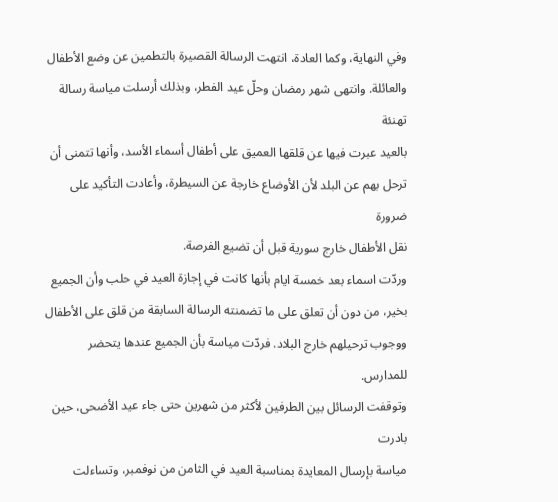وفي النهاية، وكما العادة، انتهت الرسالة القصيرة بالتطمين عن وضع الأطفال
والعائلة. وانتهى شهر رمضان وحلّ عيد الفطر، وبذلك أرسلت مياسة رسالة تهنئة
بالعيد عبرت فيها عن قلقها العميق على أطفال أسماء الأسد، وأنها تتمنى أن
ترحل بهم عن البلد لأن الأوضاع خارجة عن السيطرة، وأعادت التأكيد على ضرورة
نقل الأطفال خارج سورية قبل أن تضيع الفرصة.
وردّت اسماء بعد خمسة ايام بأنها كانت في إجازة العيد في حلب وأن الجميع
بخير، من دون أن تعلق على ما تضمنته الرسالة السابقة من قلق على الأطفال
ووجوب ترحيلهم خارج البلاد. فردّت مياسة بأن الجميع عندها يتحضر للمدارس.
وتوقفت الرسائل بين الطرفين لأكثر من شهرين حتى جاء عيد الأضحى، حين بادرت
مياسة بإرسال المعايدة بمناسبة العيد في الثامن من نوفمبر، وتساءلت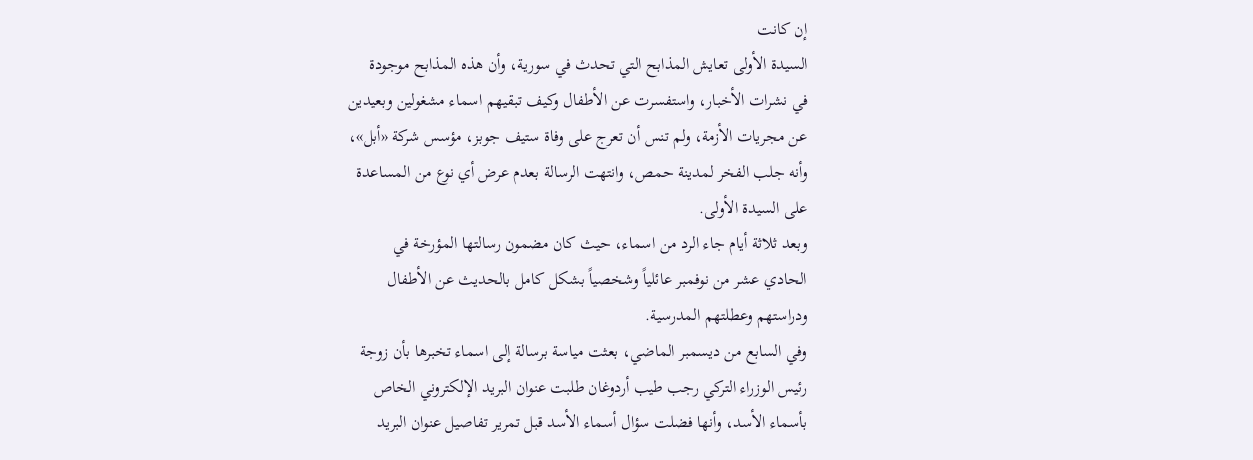إن كانت
السيدة الأولى تعايش المذابح التي تحدث في سورية، وأن هذه المذابح موجودة
في نشرات الأخبار، واستفسرت عن الأطفال وكيف تبقيهم اسماء مشغولين وبعيدين
عن مجريات الأزمة، ولم تنس أن تعرج على وفاة ستيف جوبز، مؤسس شركة «أبل»،
وأنه جلب الفخر لمدينة حمص، وانتهت الرسالة بعدم عرض أي نوع من المساعدة
على السيدة الأولى.
وبعد ثلاثة أيام جاء الرد من اسماء، حيث كان مضمون رسالتها المؤرخة في
الحادي عشر من نوفمبر عائلياً وشخصياً بشكل كامل بالحديث عن الأطفال
ودراستهم وعطلتهم المدرسية.
وفي السابع من ديسمبر الماضي، بعثت مياسة برسالة إلى اسماء تخبرها بأن زوجة
رئيس الوزراء التركي رجب طيب أردوغان طلبت عنوان البريد الإلكتروني الخاص
بأسماء الأسد، وأنها فضلت سؤال أسماء الأسد قبل تمرير تفاصيل عنوان البريد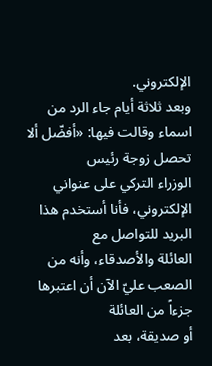الإلكتروني.
وبعد ثلاثة أيام جاء الرد من اسماء وقالت فيها: «أفضّل ألا تحصل زوجة رئيس
الوزراء التركي على عنواني الإلكتروني، فأنا أستخدم هذا البريد للتواصل مع
العائلة والأصدقاء، وأنه من الصعب عليّ الآن أن اعتبرها جزءاً من العائلة
أو صديقة، بعد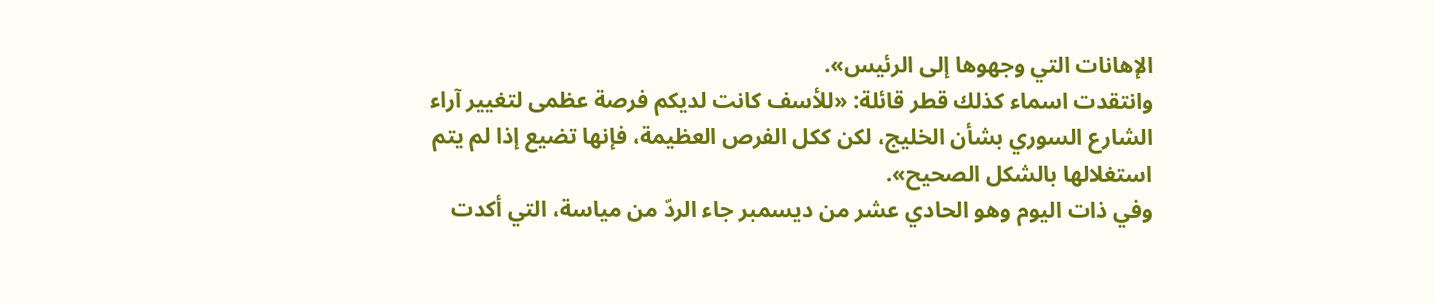الإهانات التي وجهوها إلى الرئيس».
وانتقدت اسماء كذلك قطر قائلة: «للأسف كانت لديكم فرصة عظمى لتغيير آراء
الشارع السوري بشأن الخليج، لكن ككل الفرص العظيمة، فإنها تضيع إذا لم يتم
استغلالها بالشكل الصحيح».
وفي ذات اليوم وهو الحادي عشر من ديسمبر جاء الردّ من مياسة، التي أكدت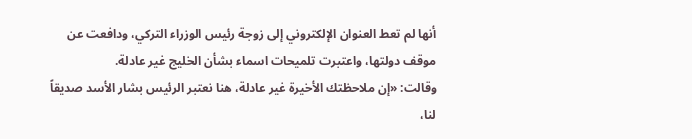أنها لم تعط العنوان الإلكتروني إلى زوجة رئيس الوزراء التركي، ودافعت عن
موقف دولتها، واعتبرت تلميحات اسماء بشأن الخليج غير عادلة.
وقالت: «إن ملاحظتك الأخيرة غير عادلة، هنا نعتبر الرئيس بشار الأسد صديقاً
لنا،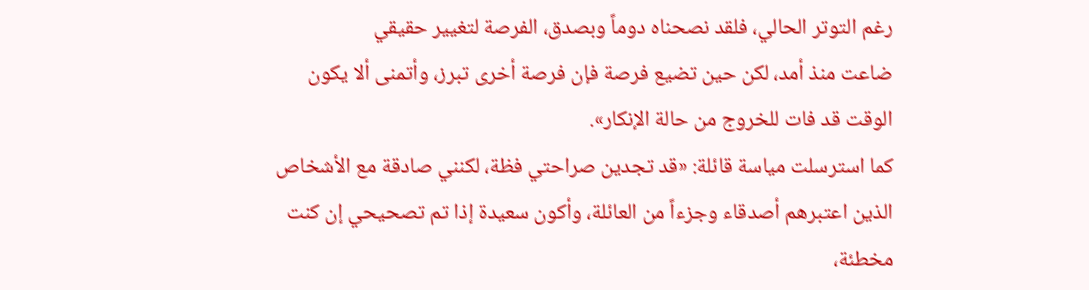رغم التوتر الحالي، فلقد نصحناه دوماً وبصدق، الفرصة لتغيير حقيقي
ضاعت منذ أمد، لكن حين تضيع فرصة فإن فرصة أخرى تبرز، وأتمنى ألا يكون
الوقت قد فات للخروج من حالة الإنكار».
كما استرسلت مياسة قائلة: «قد تجدين صراحتي فظة، لكنني صادقة مع الأشخاص
الذين اعتبرهم أصدقاء وجزءاً من العائلة، وأكون سعيدة إذا تم تصحيحي إن كنت
مخطئة،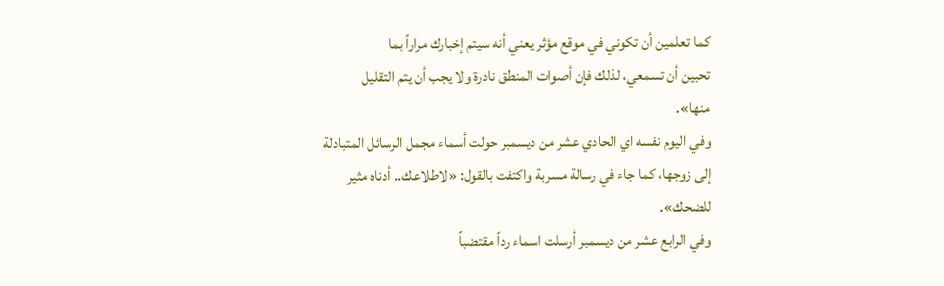كما تعلمين أن تكوني في موقع مؤثر يعني أنه سيتم إخبارك مراراً بما
تحبين أن تسمعي، لذلك فإن أصوات المنطق نادرة ولا يجب أن يتم التقليل
منها».
وفي اليوم نفسه اي الحادي عشر من ديسمبر حولت أسماء مجمل الرسائل المتبادلة
إلى زوجها، كما جاء في رسالة مسربة واكتفت بالقول: «لاطلاعك.. أدناه مثير
للضحك».
وفي الرابع عشر من ديسمبر أرسلت اسماء رداً مقتضباً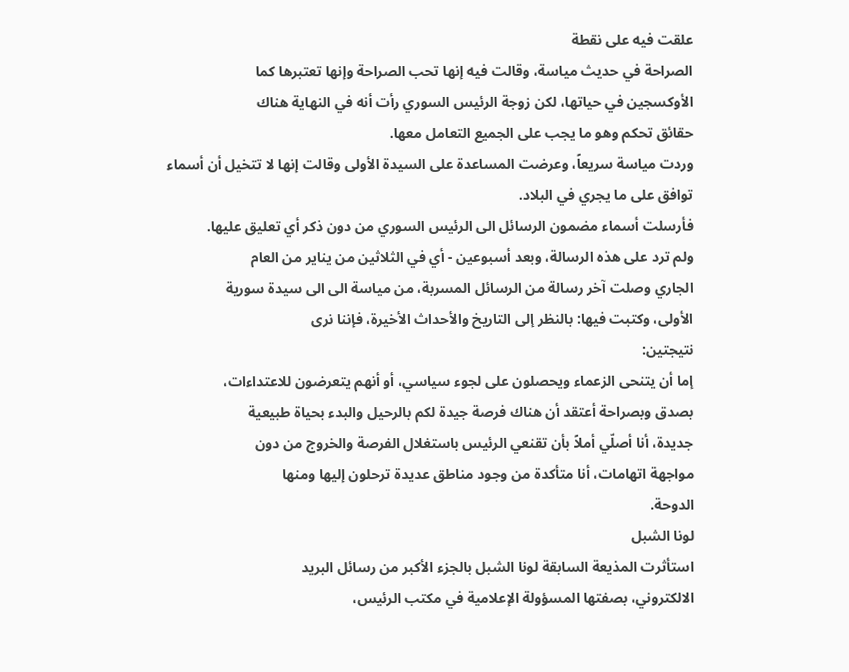علقت فيه على نقطة
الصراحة في حديث مياسة، وقالت فيه إنها تحب الصراحة وإنها تعتبرها كما
الأوكسجين في حياتها، لكن زوجة الرئيس السوري رأت أنه في النهاية هناك
حقائق تحكم وهو ما يجب على الجميع التعامل معها.
وردت مياسة سريعاً، وعرضت المساعدة على السيدة الأولى وقالت إنها لا تتخيل أن أسماء توافق على ما يجري في البلاد.
فأرسلت أسماء مضمون الرسائل الى الرئيس السوري من دون ذكر أي تعليق عليها.
ولم ترد على هذه الرسالة، وبعد أسبوعين - أي في الثلاثين من يناير من العام
الجاري وصلت آخر رسالة من الرسائل المسربة، من مياسة الى الى سيدة سورية
الأولى، وكتبت فيها: بالنظر إلى التاريخ والأحداث الأخيرة، فإننا نرى
نتيجتين:
إما أن يتنحى الزعماء ويحصلون على لجوء سياسي، أو أنهم يتعرضون للاعتداءات،
بصدق وبصراحة أعتقد أن هناك فرصة جيدة لكم بالرحيل والبدء بحياة طبيعية
جديدة، أنا أصلّي أملاً بأن تقنعي الرئيس باستغلال الفرصة والخروج من دون
مواجهة اتهامات، أنا متأكدة من وجود مناطق عديدة ترحلون إليها ومنها
الدوحة.
لونا الشبل
استأثرت المذيعة السابقة لونا الشبل بالجزء الأكبر من رسائل البريد
الالكتروني، بصفتها المسؤولة الإعلامية في مكتب الرئيس،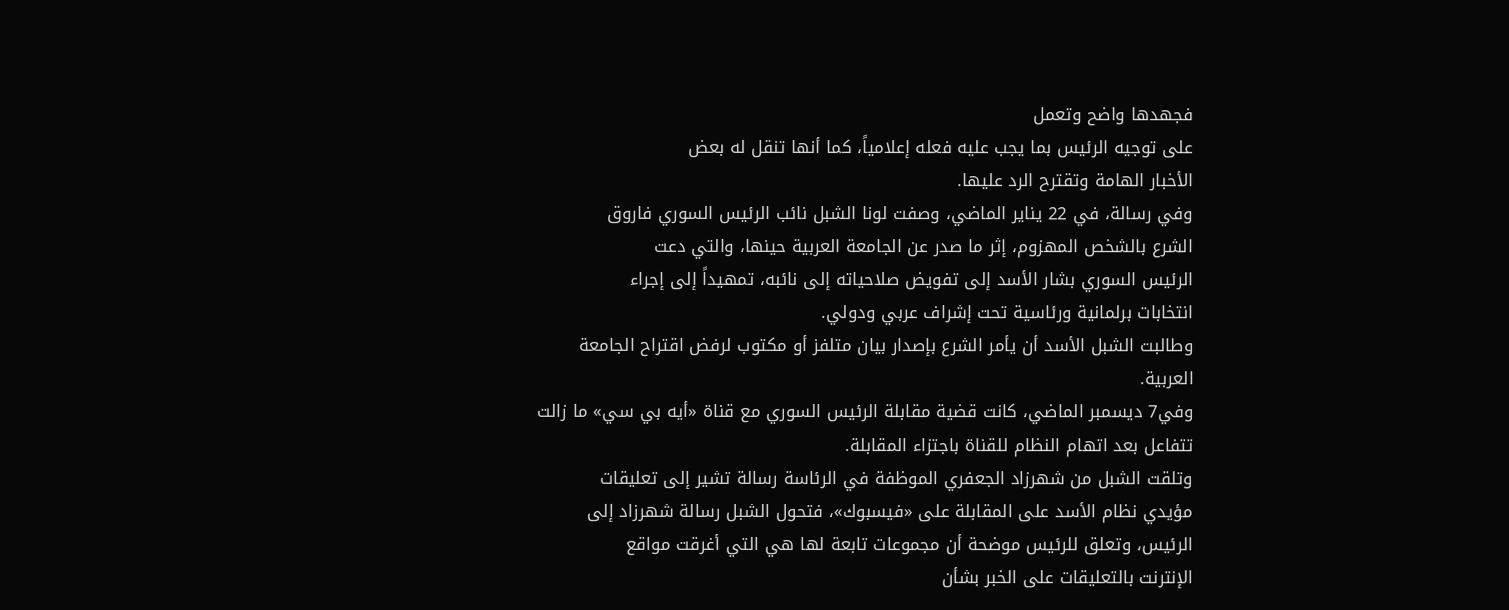فجهدها واضح وتعمل
على توجيه الرئيس بما يجب عليه فعله إعلامياً، كما أنها تنقل له بعض
الأخبار الهامة وتقترح الرد عليها.
وفي رسالة، في 22 يناير الماضي، وصفت لونا الشبل نائب الرئيس السوري فاروق
الشرع بالشخص المهزوم، إثر ما صدر عن الجامعة العربية حينها، والتي دعت
الرئيس السوري بشار الأسد إلى تفويض صلاحياته إلى نائبه، تمهيداً إلى إجراء
انتخابات برلمانية ورئاسية تحت إشراف عربي ودولي.
وطالبت الشبل الأسد أن يأمر الشرع بإصدار بيان متلفز أو مكتوب لرفض اقتراح الجامعة العربية.
وفي7 ديسمبر الماضي، كانت قضية مقابلة الرئيس السوري مع قناة «أيه بي سي» ما زالت تتفاعل بعد اتهام النظام للقناة باجتزاء المقابلة.
وتلقت الشبل من شهرزاد الجعفري الموظفة في الرئاسة رسالة تشير إلى تعليقات
مؤيدي نظام الأسد على المقابلة على «فيسبوك»، فتحول الشبل رسالة شهرزاد إلى
الرئيس، وتعلق للرئيس موضحة أن مجموعات تابعة لها هي التي أغرقت مواقع
الإنترنت بالتعليقات على الخبر بشأن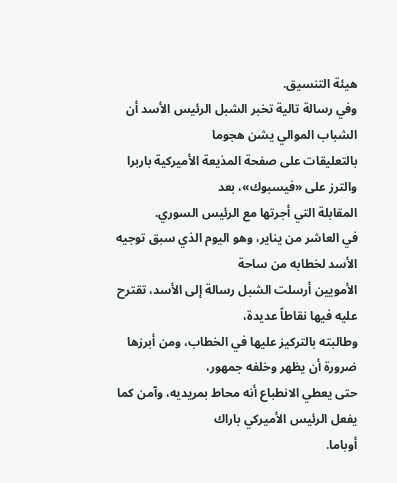هيئة التنسيق.
وفي رسالة تالية تخبر الشبل الرئيس الأسد أن الشباب الموالي يشن هجوما
بالتعليقات على صفحة المذيعة الأميركية باربرا والترز على «فيسبوك»، بعد
المقابلة التي أجرتها مع الرئيس السوري.
في العاشر من يناير، وهو اليوم الذي سبق توجيه الأسد لخطابه من ساحة
الأمويين أرسلت الشبل رسالة إلى الأسد، تقترح عليه فيها نقاطاً عديدة،
وطالبته بالتركيز عليها في الخطاب، ومن أبرزها ضرورة أن يظهر وخلفه جمهور،
حتى يعطي الانطباع أنه محاط بمريديه، وآمن كما يفعل الرئيس الأميركي باراك
أوباما.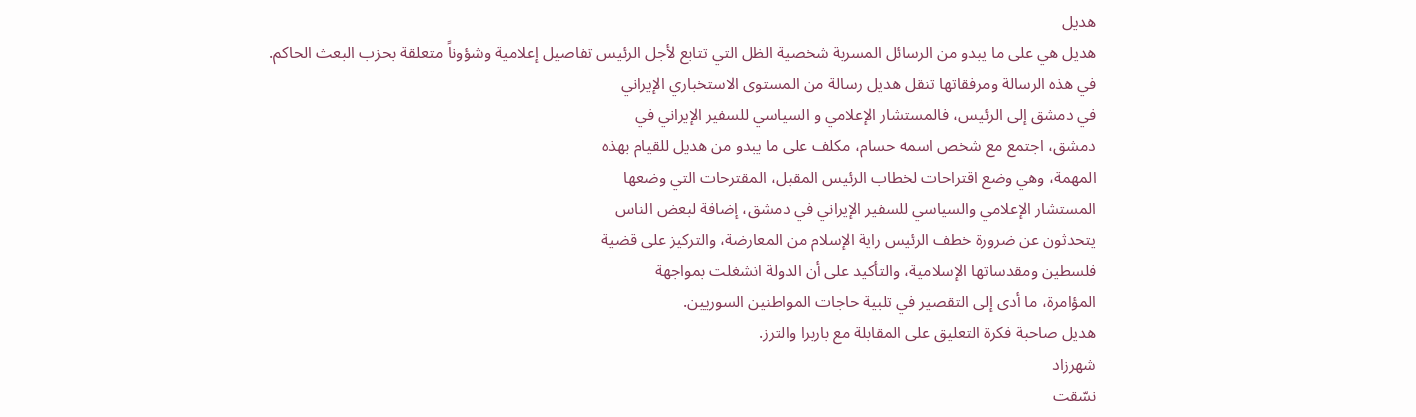هديل
هديل هي على ما يبدو من الرسائل المسربة شخصية الظل التي تتابع لأجل الرئيس تفاصيل إعلامية وشؤوناً متعلقة بحزب البعث الحاكم.
في هذه الرسالة ومرفقاتها تنقل هديل رسالة من المستوى الاستخباري الإيراني
في دمشق إلى الرئيس، فالمستشار الإعلامي و السياسي للسفير الإيراني في
دمشق، اجتمع مع شخص اسمه حسام، مكلف على ما يبدو من هديل للقيام بهذه
المهمة، وهي وضع اقتراحات لخطاب الرئيس المقبل، المقترحات التي وضعها
المستشار الإعلامي والسياسي للسفير الإيراني في دمشق، إضافة لبعض الناس
يتحدثون عن ضرورة خطف الرئيس راية الإسلام من المعارضة، والتركيز على قضية
فلسطين ومقدساتها الإسلامية، والتأكيد على أن الدولة انشغلت بمواجهة
المؤامرة، ما أدى إلى التقصير في تلبية حاجات المواطنين السوريين.
هديل صاحبة فكرة التعليق على المقابلة مع باربرا والترز.
شهرزاد
نسّقت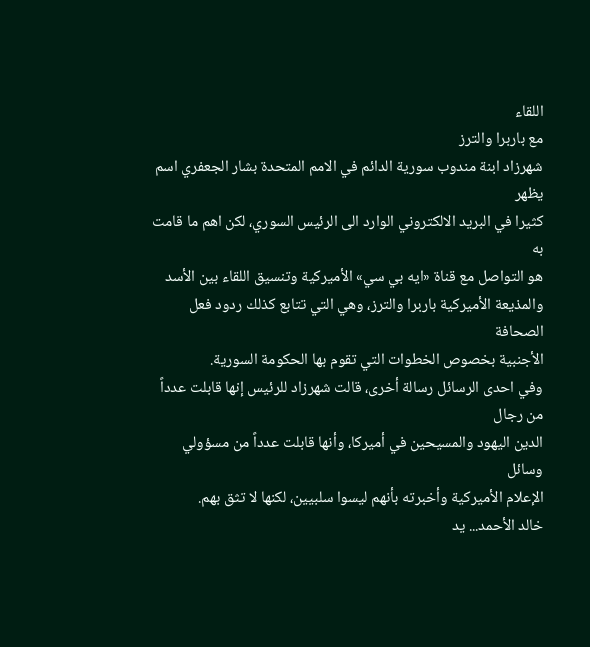اللقاء
مع باربرا والترز
شهرزاد ابنة مندوب سورية الدائم في الامم المتحدة بشار الجعفري اسم يظهر
كثيرا في البريد الالكتروني الوارد الى الرئيس السوري، لكن اهم ما قامت به
هو التواصل مع قناة «ايه بي سي» الأميركية وتنسيق اللقاء بين الأسد
والمذيعة الأميركية باربرا والترز، وهي التي تتابع كذلك ردود فعل الصحافة
الأجنبية بخصوص الخطوات التي تقوم بها الحكومة السورية.
وفي احدى الرسائل رسالة أخرى، قالت شهرزاد للرئيس إنها قابلت عدداً من رجال
الدين اليهود والمسيحين في أميركا، وأنها قابلت عدداً من مسؤولي وسائل
الإعلام الأميركية وأخبرته بأنهم ليسوا سلبيين، لكنها لا تثق بهم.
خالد الأحمد... يد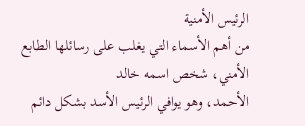الرئيس الأمنية
من أهم الأسماء التي يغلب على رسائلها الطابع الأمني، شخص اسمه خالد
الأحمد، وهو يوافي الرئيس الأسد بشكل دائم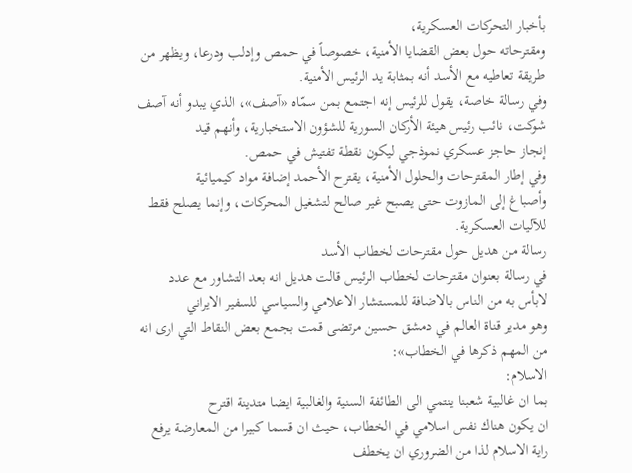بأخبار التحركات العسكرية،
ومقترحاته حول بعض القضايا الأمنية، خصوصاً في حمص وإدلب ودرعا، ويظهر من
طريقة تعاطيه مع الأسد أنه بمثابة يد الرئيس الأمنية.
وفي رسالة خاصة، يقول للرئيس إنه اجتمع بمن سمّاه «آصف»، الذي يبدو أنه آصف
شوكت، نائب رئيس هيئة الأركان السورية للشؤون الاستخبارية، وأنهم قيد
إنجاز حاجز عسكري نموذجي ليكون نقطة تفتيش في حمص.
وفي إطار المقترحات والحلول الأمنية، يقترح الأحمد إضافة مواد كيميائية
وأصباغ إلى المازوت حتى يصبح غير صالح لتشغيل المحركات، وإنما يصلح فقط
للآليات العسكرية.
رسالة من هديل حول مقترحات لخطاب الأسد
في رسالة بعنوان مقترحات لخطاب الرئيس قالت هديل انه بعد التشاور مع عدد
لابأس به من الناس بالاضافة للمستشار الاعلامي والسياسي للسفير الايراني
وهو مدير قناة العالم في دمشق حسين مرتضى قمت بجمع بعض النقاط التي ارى انه
من المهم ذكرها في الخطاب»:
الاسلام:
بما ان غالبية شعبنا ينتمي الى الطائفة السنية والغالبية ايضا متدينة اقترح
ان يكون هناك نفس اسلامي في الخطاب، حيث ان قسما كبيرا من المعارضة يرفع
راية الاسلام لذا من الضروري ان يخطف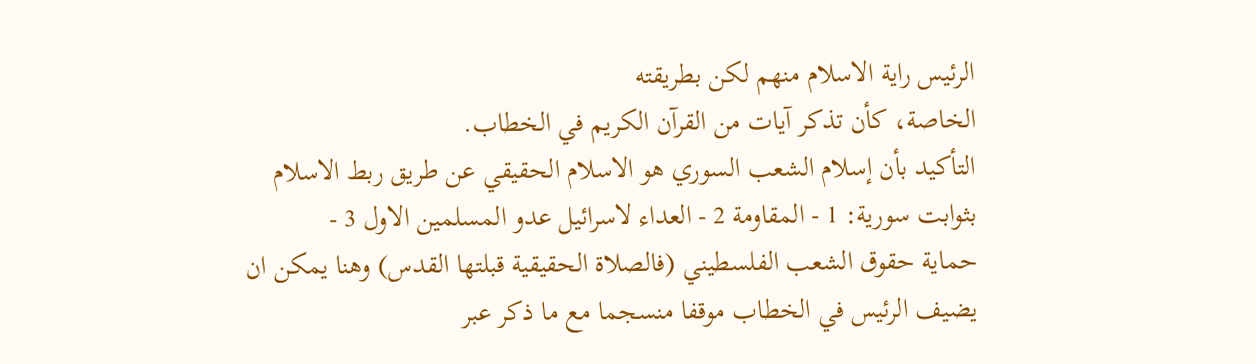الرئيس راية الاسلام منهم لكن بطريقته
الخاصة، كأن تذكر آيات من القرآن الكريم في الخطاب.
التأكيد بأن إسلام الشعب السوري هو الاسلام الحقيقي عن طريق ربط الاسلام
بثوابت سورية: 1 - المقاومة 2 - العداء لاسرائيل عدو المسلمين الاول 3 -
حماية حقوق الشعب الفلسطيني (فالصلاة الحقيقية قبلتها القدس) وهنا يمكن ان
يضيف الرئيس في الخطاب موقفا منسجما مع ما ذكر عبر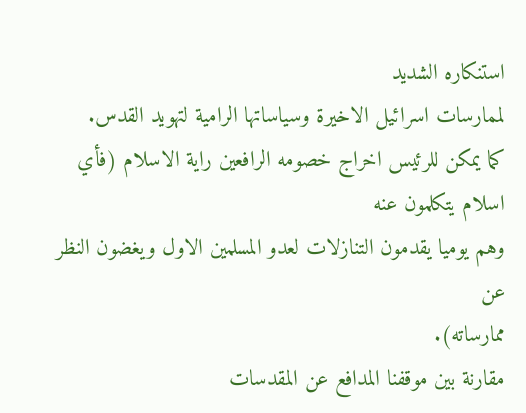استنكاره الشديد
لممارسات اسرائيل الاخيرة وسياساتها الرامية لتهويد القدس.
كما يمكن للرئيس اخراج خصومه الرافعين راية الاسلام (فأي اسلام يتكلمون عنه
وهم يوميا يقدمون التنازلات لعدو المسلمين الاول ويغضون النظر عن
ممارساته).
مقارنة بين موقفنا المدافع عن المقدسات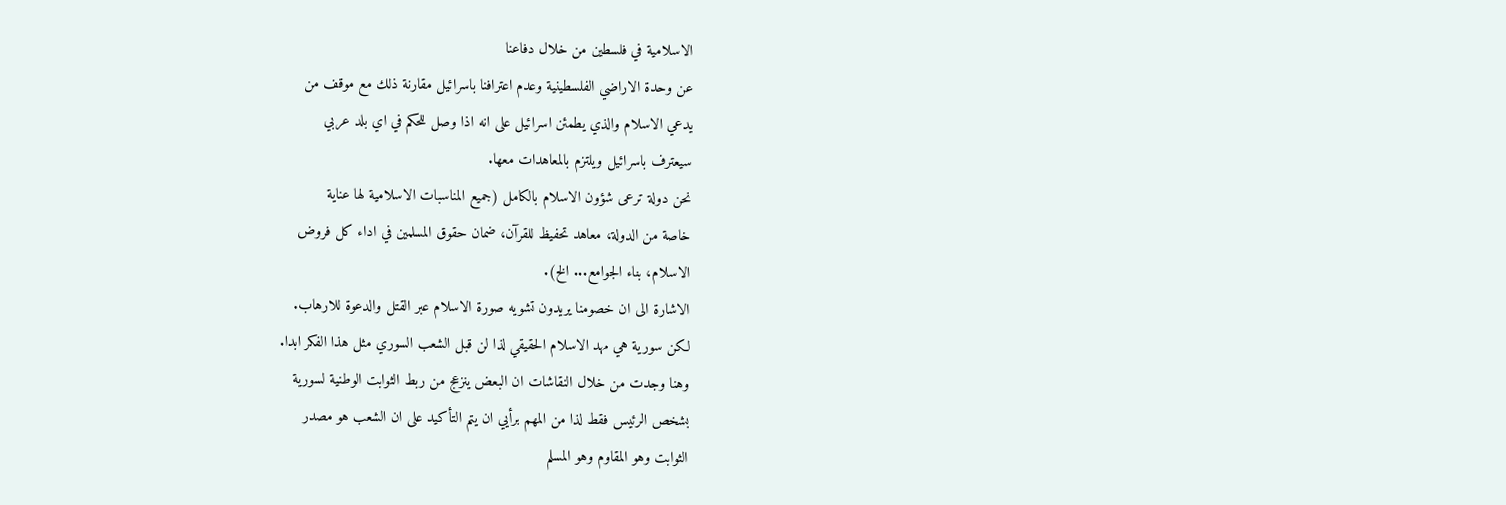الاسلامية في فلسطين من خلال دفاعنا
عن وحدة الاراضي الفلسطينية وعدم اعترافنا باسرائيل مقارنة ذلك مع موقف من
يدعي الاسلام والذي يطمئن اسرائيل على انه اذا وصل للحكم في اي بلد عربي
سيعترف باسرائيل ويلتزم بالمعاهدات معها.
نحن دولة ترعى شؤون الاسلام بالكامل (جميع المناسبات الاسلامية لها عناية
خاصة من الدولة، معاهد تحفيظ للقرآن، ضمان حقوق المسلمين في اداء كل فروض
الاسلام، بناء الجوامع... الخ).
الاشارة الى ان خصومنا يريدون تشويه صورة الاسلام عبر القتل والدعوة للارهاب.
لكن سورية هي مهد الاسلام الحقيقي لذا لن قبل الشعب السوري مثل هذا الفكر ابدا.
وهنا وجدت من خلال النقاشات ان البعض ينزعج من ربط الثوابت الوطنية لسورية
بشخص الرئيس فقط لذا من المهم برأيي ان يتم التأكيد على ان الشعب هو مصدر
الثوابت وهو المقاوم وهو المسلم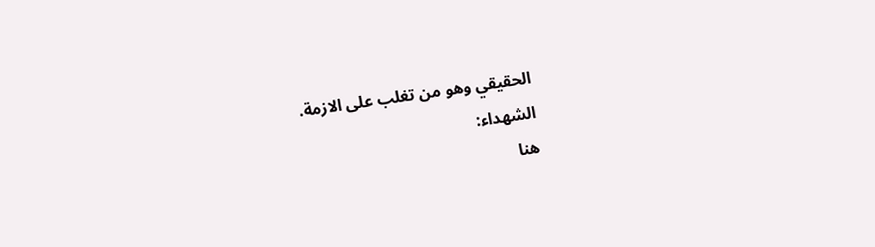الحقيقي وهو من تغلب على الازمة.
الشهداء:
هنا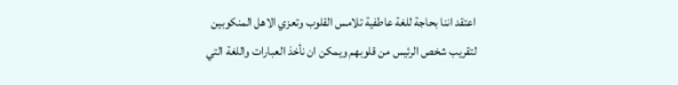اعتقد اننا بحاجة للغة عاطفية تلامس القلوب وتعزي الاهل المنكوبين
لتقريب شخص الرئيس من قلوبهم ويمكن ان نأخذ العبارات واللغة التي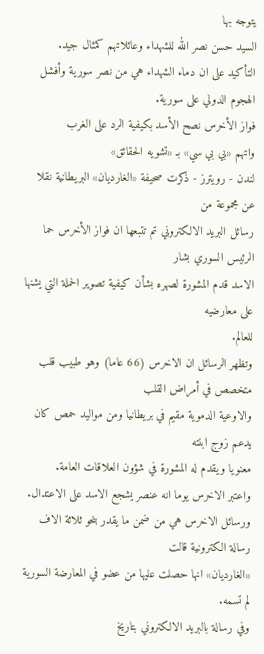يتوجه بها
السيد حسن نصر الله للشهداء وعائلاتهم كمثال جيد.
التأكيد على ان دماء الشهداء هي من نصر سورية وأفشل الهجوم الدولي على سورية.
فواز الأخرس نصح الأسد بكيفية الرد على الغرب
واتهم «بي بي سي» بـ «تشويه الحقائق»
لندن - رويترز - ذكرت صحيفة «الغارديان» البريطانية نقلا عن مجموعة من
رسائل البريد الالكتروني تم تتبعها ان فواز الأخرس حما الرئيس السوري بشار
الاسد قدم المشورة لصهره بشأن كيفية تصوير الحملة التي يشنها على معارضيه
للعالم.
وتظهر الرسائل ان الاخرس (66 عاما) وهو طبيب قلب متخصص في أمراض القلب
والاوعية الدموية مقيم في بريطانيا ومن مواليد حمص كان يدعم زوج ابنته
معنويا ويقدم له المشورة في شؤون العلاقات العامة.
واعتبر الاخرس يوما انه عنصر يشجع الاسد على الاعتدال.
ورسائل الاخرس هي من ضمن ما يقدر بنحو ثلاثة الاف رسالة الكترونية قالت
«الغارديان» انها حصلت عليها من عضو في المعارضة السورية لم تسمه.
وفي رسالة بالبريد الالكتروني بتاريخ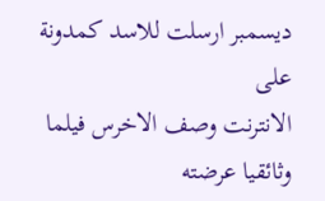ديسمبر ارسلت للاسد كمدونة على
الانترنت وصف الاخرس فيلما وثائقيا عرضته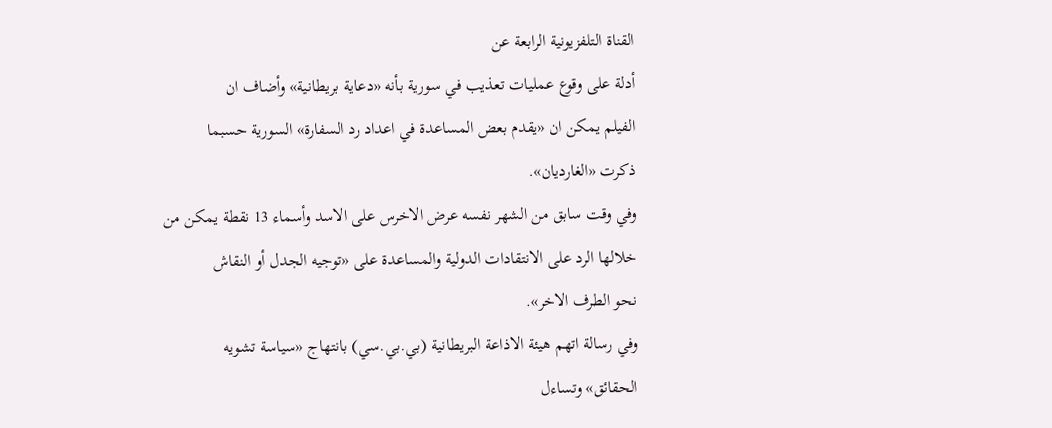القناة التلفزيونية الرابعة عن
أدلة على وقوع عمليات تعذيب في سورية بأنه «دعاية بريطانية» وأضاف ان
الفيلم يمكن ان «يقدم بعض المساعدة في اعداد رد السفارة» السورية حسبما
ذكرت «الغارديان».
وفي وقت سابق من الشهر نفسه عرض الاخرس على الاسد وأسماء 13 نقطة يمكن من
خلالها الرد على الانتقادات الدولية والمساعدة على «توجيه الجدل أو النقاش
نحو الطرف الاخر».
وفي رسالة اتهم هيئة الاذاعة البريطانية (بي.بي.سي) بانتهاج «سياسة تشويه
الحقائق» وتساءل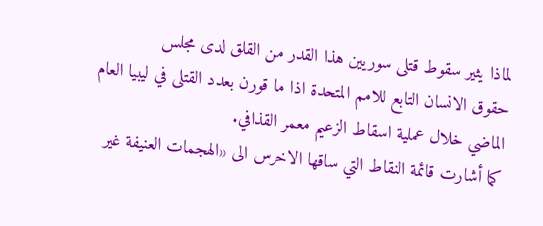لماذا يثير سقوط قتلى سوريين هذا القدر من القلق لدى مجلس
حقوق الانسان التابع للامم المتحدة اذا ما قورن بعدد القتلى في ليبيا العام
الماضي خلال عملية اسقاط الزعيم معمر القذافي.
كما أشارت قائمة النقاط التي ساقها الاخرس الى «الهجمات العنيفة غير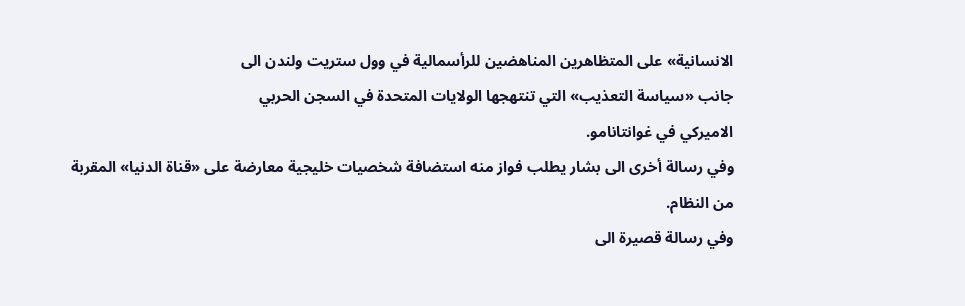الانسانية» على المتظاهرين المناهضين للرأسمالية في وول ستريت ولندن الى
جانب «سياسة التعذيب» التي تنتهجها الولايات المتحدة في السجن الحربي
الاميركي في غوانتانامو.
وفي رسالة أخرى الى بشار يطلب فواز منه استضافة شخصيات خليجية معارضة على «قناة الدنيا» المقربة من النظام.
وفي رسالة قصيرة الى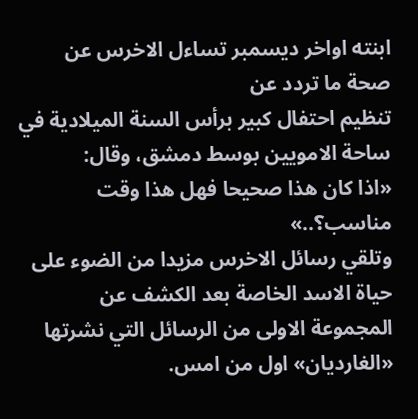ابنته اواخر ديسمبر تساءل الاخرس عن صحة ما تردد عن
تنظيم احتفال كبير برأس السنة الميلادية في ساحة الامويين بوسط دمشق، وقال:
«اذا كان هذا صحيحا فهل هذا وقت مناسب؟..»
وتلقي رسائل الاخرس مزيدا من الضوء على حياة الاسد الخاصة بعد الكشف عن
المجموعة الاولى من الرسائل التي نشرتها «الغارديان» اول من امس.